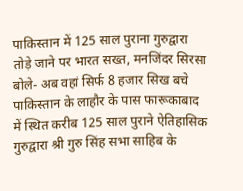पाकिस्तान में 125 साल पुराना गुरुद्वारा तोड़े जाने पर भारत सख्त, मनजिंदर सिरसा बोले- अब वहां सिर्फ 8 हजार सिख बचे
पाकिस्तान के लाहौर के पास फारूकाबाद में स्थित करीब 125 साल पुराने ऐतिहासिक गुरुद्वारा श्री गुरु सिंह सभा साहिब के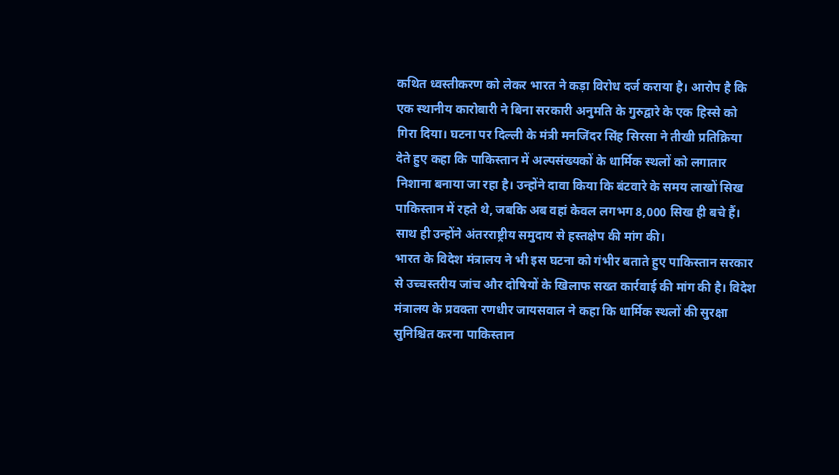कथित ध्वस्तीकरण को लेकर भारत ने कड़ा विरोध दर्ज कराया है। आरोप है कि एक स्थानीय कारोबारी ने बिना सरकारी अनुमति के गुरुद्वारे के एक हिस्से को गिरा दिया। घटना पर दिल्ली के मंत्री मनजिंदर सिंह सिरसा ने तीखी प्रतिक्रिया देते हुए कहा कि पाकिस्तान में अल्पसंख्यकों के धार्मिक स्थलों को लगातार निशाना बनाया जा रहा है। उन्होंने दावा किया कि बंटवारे के समय लाखों सिख पाकिस्तान में रहते थे, जबकि अब वहां केवल लगभग 8,000 सिख ही बचे हैं। साथ ही उन्होंने अंतरराष्ट्रीय समुदाय से हस्तक्षेप की मांग की।
भारत के विदेश मंत्रालय ने भी इस घटना को गंभीर बताते हुए पाकिस्तान सरकार से उच्चस्तरीय जांच और दोषियों के खिलाफ सख्त कार्रवाई की मांग की है। विदेश मंत्रालय के प्रवक्ता रणधीर जायसवाल ने कहा कि धार्मिक स्थलों की सुरक्षा सुनिश्चित करना पाकिस्तान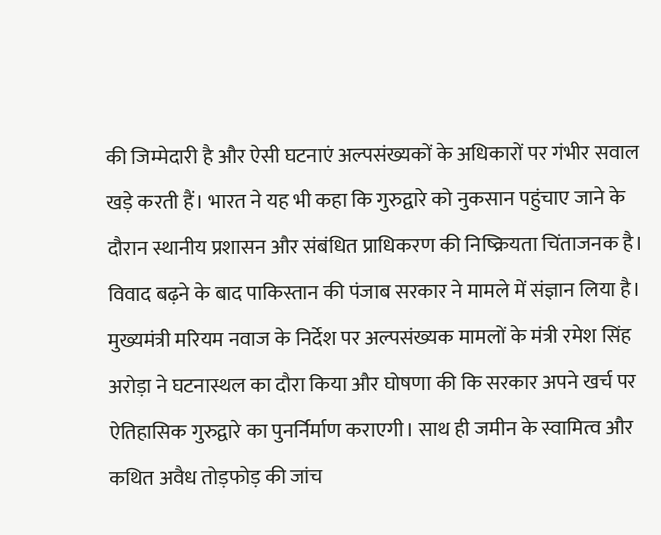की जिम्मेदारी है और ऐसी घटनाएं अल्पसंख्यकों के अधिकारों पर गंभीर सवाल खड़े करती हैं। भारत ने यह भी कहा कि गुरुद्वारे को नुकसान पहुंचाए जाने के दौरान स्थानीय प्रशासन और संबंधित प्राधिकरण की निष्क्रियता चिंताजनक है।
विवाद बढ़ने के बाद पाकिस्तान की पंजाब सरकार ने मामले में संज्ञान लिया है। मुख्यमंत्री मरियम नवाज के निर्देश पर अल्पसंख्यक मामलों के मंत्री रमेश सिंह अरोड़ा ने घटनास्थल का दौरा किया और घोषणा की कि सरकार अपने खर्च पर ऐतिहासिक गुरुद्वारे का पुनर्निर्माण कराएगी। साथ ही जमीन के स्वामित्व और कथित अवैध तोड़फोड़ की जांच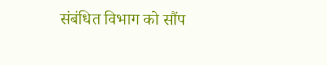संबंधित विभाग को सौंप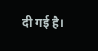दी गई है।